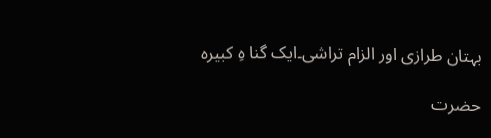بہتان طرازی اور الزام تراشی۔ایک گنا ہِ کبیرہ

حضرت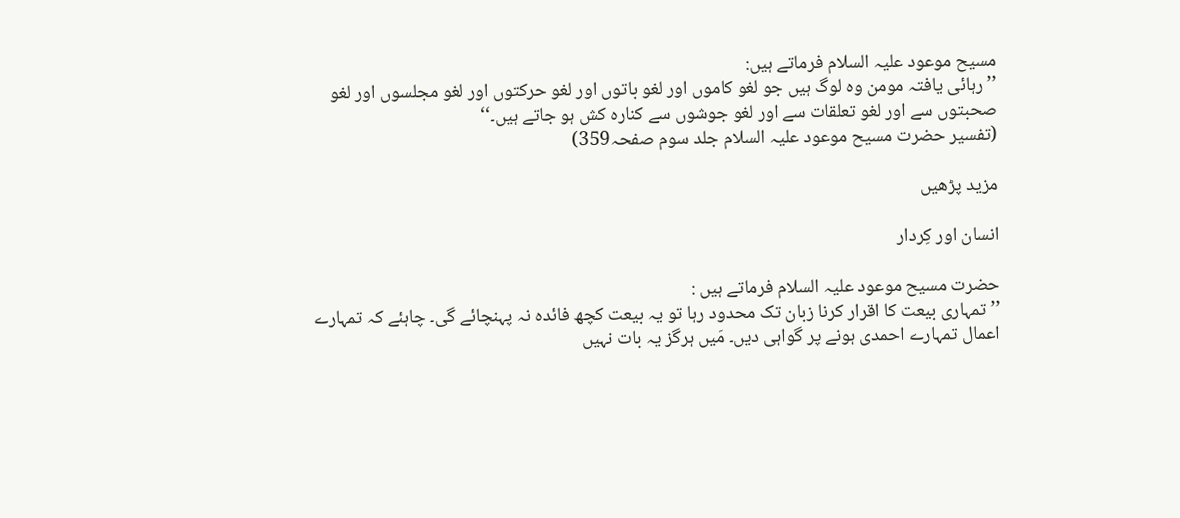مسیح موعود علیہ السلام فرماتے ہیں:
’’ رہائی یافتہ مومن وہ لوگ ہیں جو لغو کاموں اور لغو باتوں اور لغو حرکتوں اور لغو مجلسوں اور لغو صحبتوں سے اور لغو تعلقات سے اور لغو جوشوں سے کنارہ کش ہو جاتے ہیں۔‘‘
(تفسیر حضرت مسیح موعود علیہ السلام جلد سوم صفحہ359)

مزید پڑھیں

انسان اور کِردار

حضرت مسیح موعود علیہ السلام فرماتے ہیں :
’’ تمہاری بیعت کا اقرار کرنا زبان تک محدود رہا تو یہ بیعت کچھ فائدہ نہ پہنچائے گی۔ چاہئے کہ تمہارے اعمال تمہارے احمدی ہونے پر گواہی دیں۔ مَیں ہرگز یہ بات نہیں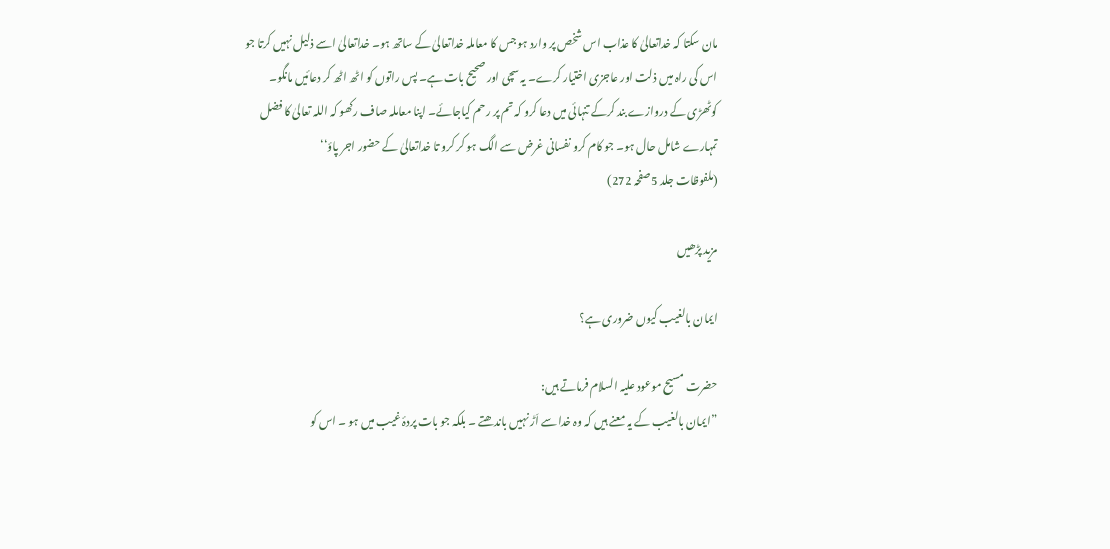مان سکتا کہ خداتعالیٰ کا عذاب اس شخص پر وارد ہو جس کا معاملہ خداتعالیٰ کے ساتھ ہو۔ خداتعالیٰ اسے ذلیل نہیں کرتا جو اس کی راہ میں ذلت اور عاجزی اختیار کرے۔ یہ سچی اور صحیح بات ہے۔ پس راتوں کو اٹھ اٹھ کر دعائیں مانگو۔ کوٹھڑی کے دروازے بند کرکے تنہائی میں دعا کرو کہ تم پر رحم کیاجائے۔ اپنا معاملہ صاف رکھو کہ اللہ تعالیٰ کا فضل تمہارے شامل حال ہو۔ جو کام کرو نفسانی غرض سے الگ ہو کر کرو تا خداتعالیٰ کے حضور اجر پاؤ‘‘
(ملفوظات جلد 5صفحہ 272)

مزید پڑھیں

ایمان بالغیب کیوں ضروری ہے؟

حضرت مسیح موعود علیہ السلام فرماتے ہیں:
”ایمان بالغیب کے یہ معنے ہیں کہ وہ خدا سے اَڑ نہیں باندھتے ۔ بلکہ جو بات پردۂ غیب میں ہو ۔ اس کو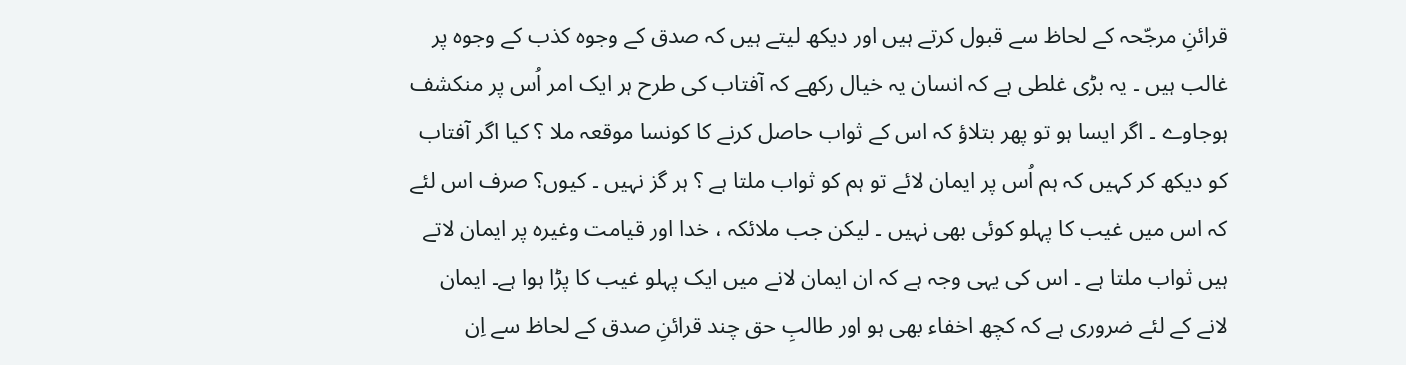قرائنِ مرجّحہ کے لحاظ سے قبول کرتے ہیں اور دیکھ لیتے ہیں کہ صدق کے وجوہ کذب کے وجوہ پر غالب ہیں ۔ یہ بڑی غلطی ہے کہ انسان یہ خیال رکھے کہ آفتاب کی طرح ہر ایک امر اُس پر منکشف ہوجاوے ۔ اگر ایسا ہو تو پھر بتلاؤ کہ اس کے ثواب حاصل کرنے کا کونسا موقعہ ملا ؟ کیا اگر آفتاب کو دیکھ کر کہیں کہ ہم اُس پر ایمان لائے تو ہم کو ثواب ملتا ہے ؟ ہر گز نہیں ۔ کیوں؟ صرف اس لئے کہ اس میں غیب کا پہلو کوئی بھی نہیں ۔ لیکن جب ملائکہ ، خدا اور قیامت وغیرہ پر ایمان لاتے ہیں ثواب ملتا ہے ۔ اس کی یہی وجہ ہے کہ ان ایمان لانے میں ایک پہلو غیب کا پڑا ہوا ہے۔ ایمان لانے کے لئے ضروری ہے کہ کچھ اخفاء بھی ہو اور طالبِ حق چند قرائنِ صدق کے لحاظ سے اِن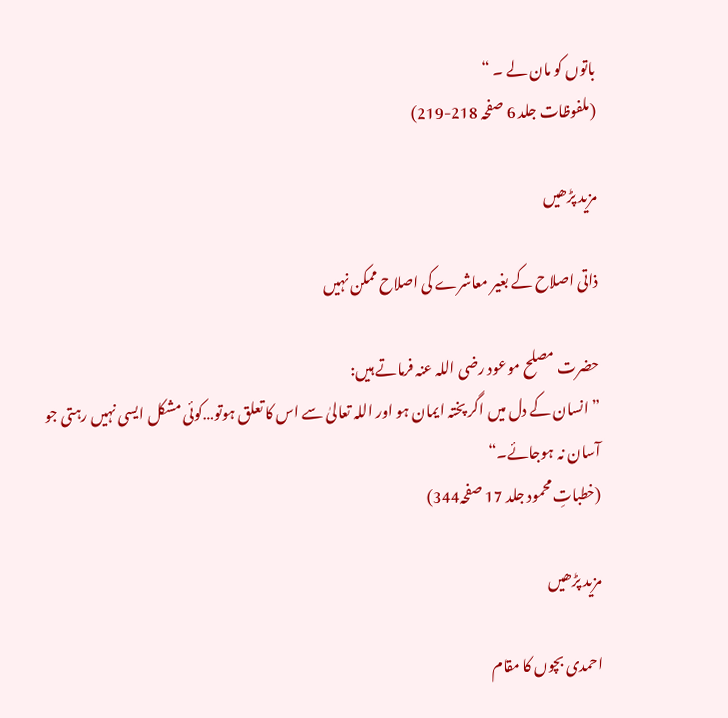باتوں کو مان لے ۔ “
(ملفوظات جلد 6 صفحہ 218-219)

مزید پڑھیں

ذاتی اصلاح کے بغیر معاشرے کی اصلاح ممکن نہیں

حضرت مصلح موعود رضی اللہ عنہ فرماتے ہیں:
”انسان کے دل میں اگر پختہ ایمان ہو اور اللہ تعالیٰ سے اس کا تعلق ہوتو…کوئی مشکل ایسی نہیں رہتی جو آسان نہ ہوجائے۔“
(خطباتِ محمود جلد 17 صفحہ344)

مزید پڑھیں

احمدی بچوں کا مقام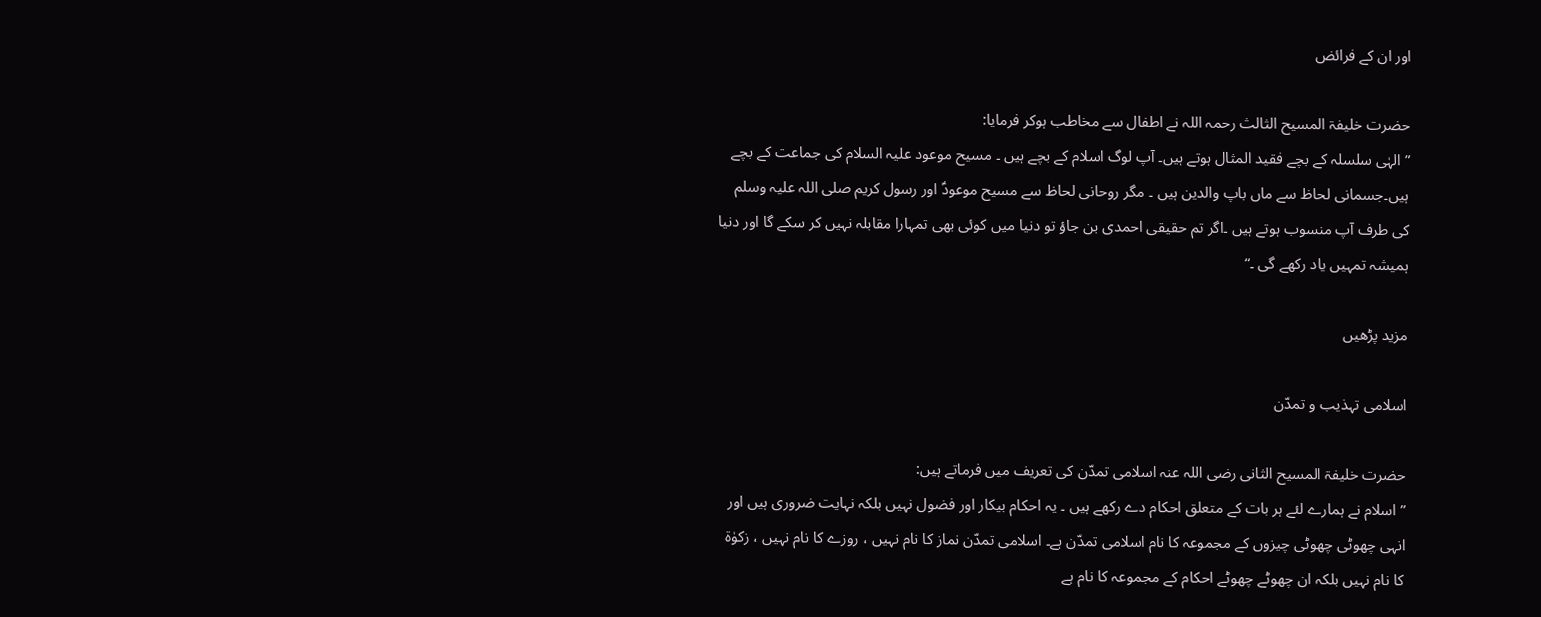اور ان کے فرائض

حضرت خلیفۃ المسیح الثالث رحمہ اللہ نے اطفال سے مخاطب ہوکر فرمایا:
”الہٰی سلسلہ کے بچے فقید المثال ہوتے ہیں۔ آپ لوگ اسلام کے بچے ہیں ۔ مسیح موعود علیہ السلام کی جماعت کے بچے ہیں۔جسمانی لحاظ سے ماں باپ والدین ہیں ۔ مگر روحانی لحاظ سے مسیح موعودؑ اور رسول کریم صلی اللہ علیہ وسلم کی طرف آپ منسوب ہوتے ہیں ۔اگر تم حقیقی احمدی بن جاؤ تو دنیا میں کوئی بھی تمہارا مقابلہ نہیں کر سکے گا اور دنیا ہمیشہ تمہیں یاد رکھے گی ۔“

مزید پڑھیں

اسلامی تہذیب و تمدّن

حضرت خلیفۃ المسیح الثانی رضی اللہ عنہ اسلامی تمدّن کی تعریف میں فرماتے ہیں:
”اسلام نے ہمارے لئے ہر بات کے متعلق احکام دے رکھے ہیں ۔ یہ احکام بیکار اور فضول نہیں بلکہ نہایت ضروری ہیں اور انہی چھوٹی چھوٹی چیزوں کے مجموعہ کا نام اسلامی تمدّن ہے۔ اسلامی تمدّن نماز کا نام نہیں ، روزے کا نام نہیں ، زکوٰۃ کا نام نہیں بلکہ ان چھوٹے چھوٹے احکام کے مجموعہ کا نام ہے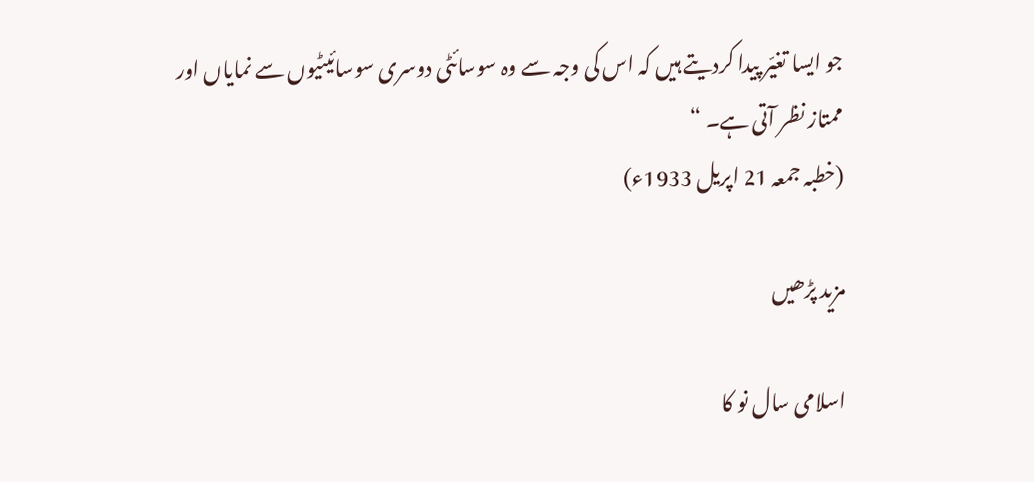جو ایسا تغیّر پیدا کردیتے ہیں کہ اس کی وجہ سے وہ سوسائٹی دوسری سوسائیٹیوں سے نمایاں اور ممتاز نظر آتی ہے۔ “
(خطبہ جمعہ 21 اپریل 1933ء)

مزید پڑھیں

اسلامی سال نو کا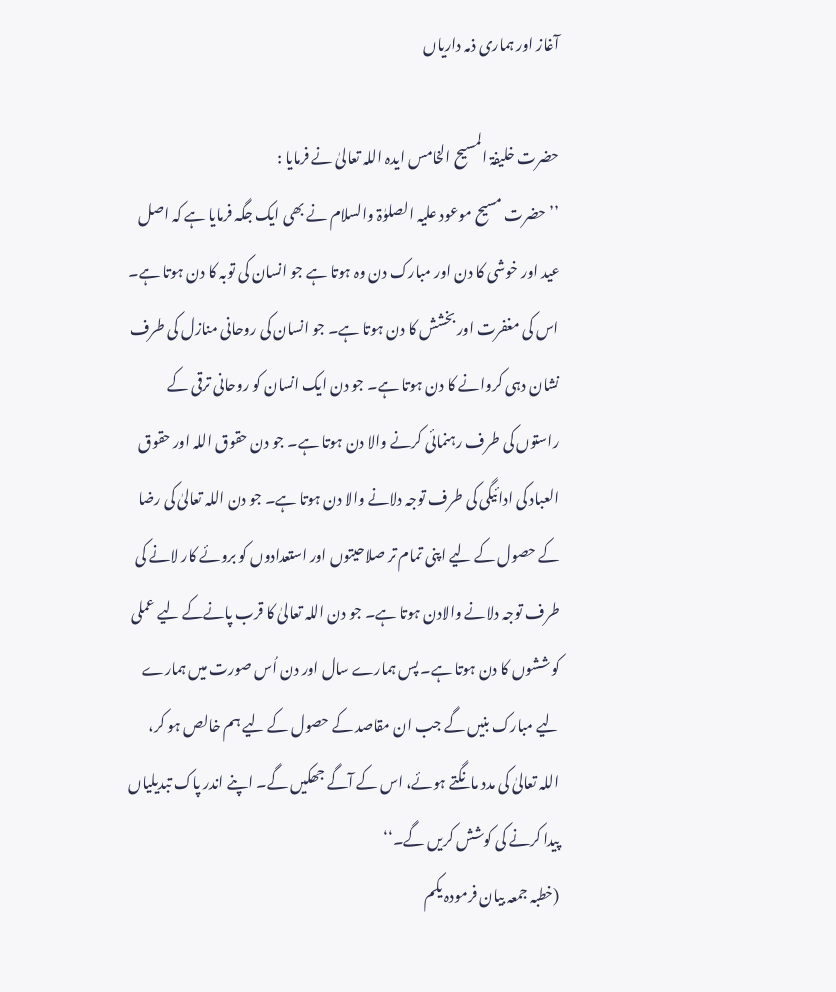آغاز اور ہماری ذمہ داریاں

حضرت خلیفۃ المسیح الخامس ایدہ اللہ تعالیٰ نے فرمایا :
’’ حضرت مسیح موعود علیہ الصلوٰۃ والسلام نے بھی ایک جگہ فرمایا ہے کہ اصل عید اور خوشی کا دن اور مبارک دن وہ ہوتا ہے جو انسان کی توبہ کا دن ہوتا ہے۔ اس کی مغفرت اور بخشش کا دن ہوتا ہے۔ جو انسان کی روحانی منازل کی طرف نشان دہی کروانے کا دن ہوتا ہے۔ جو دن ایک انسان کو روحانی ترقی کے راستوں کی طرف رہنمائی کرنے والا دن ہوتا ہے۔ جو دن حقوق اللہ اور حقوق العباد کی ادائیگی کی طرف توجہ دلانے والا دن ہوتا ہے۔ جو دن اللہ تعالیٰ کی رضا کے حصول کے لیے اپنی تمام تر صلاحیتوں اور استعدادوں کو بروئے کار لانے کی طرف توجہ دلانے والادن ہوتا ہے۔ جو دن اللہ تعالیٰ کا قرب پانےکے لیے عملی کوششوں کا دن ہوتا ہے۔ پس ہمارے سال اور دن اُس صورت میں ہمارے لیے مبارک بنیں گے جب ان مقاصد کے حصول کے لیے ہم خالص ہو کر، اللہ تعالیٰ کی مدد مانگتے ہوئے، اس کے آگے جھکیں گے۔ اپنے اندر پاک تبدیلیاں پیدا کرنے کی کوشش کریں گے۔‘‘
(خطبہ جمعہ بیان فرمودہ یکم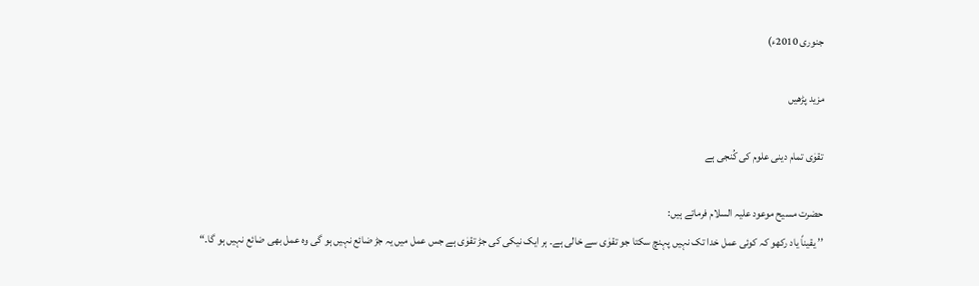جنوری 2010ء)

مزید پڑھیں

تقوٰی تمام دینی علوم کی کُنجی ہے

حضرت مسیح موعود علیہ السلام فرماتے ہیں:
’’ یقیناً یاد رکھو کہ کوئی عمل خدا تک نہیں پہنچ سکتا جو تقوٰی سے خالی ہے۔ ہر ایک نیکی کی جڑ تقوٰی ہے جس عمل میں یہ جڑ ضائع نہیں ہو گی وہ عمل بھی ضائع نہیں ہو گا۔“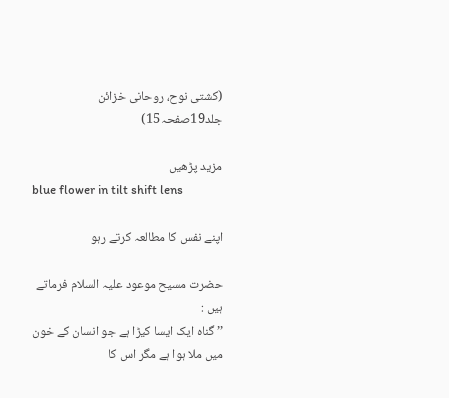(کشتی نوح، روحانی خزائن جلد19صفحہ15)

مزید پڑھیں
blue flower in tilt shift lens

اپنے نفس کا مطالعہ کرتے رہو

حضرت مسیح موعود علیہ السلام فرماتے ہیں :
’’ گناہ ایک ایسا کیڑا ہے جو انسان کے خون میں ملا ہوا ہے مگر اس کا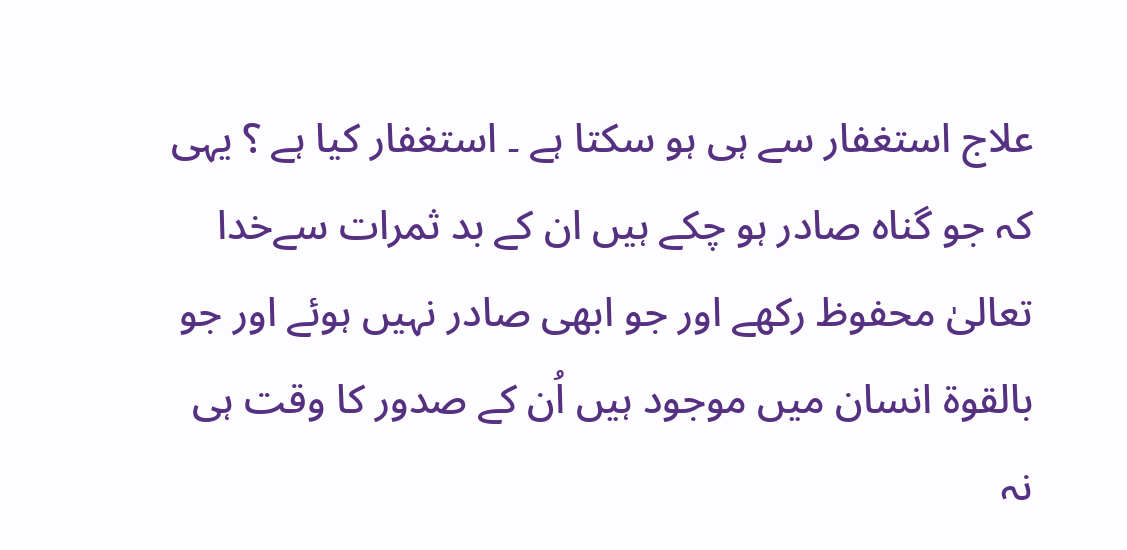علاج استغفار سے ہی ہو سکتا ہے ۔ استغفار کیا ہے ؟ یہی کہ جو گناہ صادر ہو چکے ہیں ان کے بد ثمرات سےخدا تعالیٰ محفوظ رکھے اور جو ابھی صادر نہیں ہوئے اور جو بالقوۃ انسان میں موجود ہیں اُن کے صدور کا وقت ہی نہ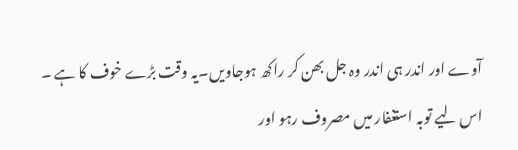آوے اور اندر ہی اندر وہ جل بھن کر راکھ ہوجاویں۔یہ وقت بڑے خوف کا ہے ۔ اس لیے توبہ استغفار میں مصروف رہو اور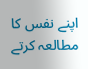اپنے نفس کا مطالعہ کرتے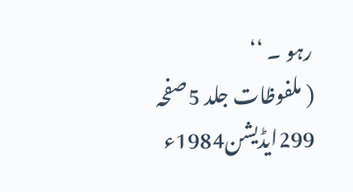رہو ۔ ‘‘
( ملفوظات جلد 5صفحہ 299ایڈیشن1984ء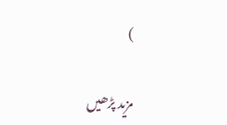)

مزید پڑھیں